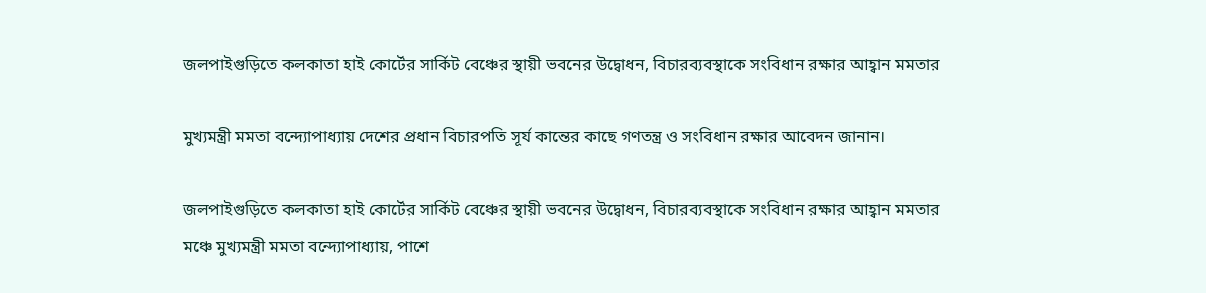জলপাইগুড়িতে কলকাতা হাই কোর্টের সার্কিট বেঞ্চের স্থায়ী ভবনের উদ্বোধন, বিচারব্যবস্থাকে সংবিধান রক্ষার আহ্বান মমতার

মুখ্যমন্ত্রী মমতা বন্দ্যোপাধ্যায় দেশের প্রধান বিচারপতি সূর্য কান্তের কাছে গণতন্ত্র ও সংবিধান রক্ষার আবেদন জানান।

জলপাইগুড়িতে কলকাতা হাই কোর্টের সার্কিট বেঞ্চের স্থায়ী ভবনের উদ্বোধন, বিচারব্যবস্থাকে সংবিধান রক্ষার আহ্বান মমতার
মঞ্চে মুখ্যমন্ত্রী মমতা বন্দ্যোপাধ্যায়, পাশে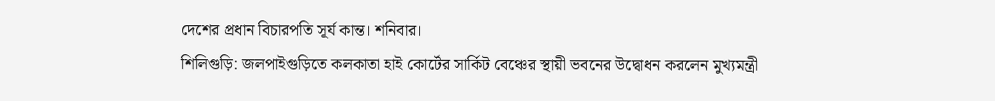দেশের প্রধান বিচারপতি সূর্য কান্ত। শনিবার।
শিলিগুড়ি: জলপাইগুড়িতে কলকাতা হাই কোর্টের সার্কিট বেঞ্চের স্থায়ী ভবনের উদ্বোধন করলেন মুখ্যমন্ত্রী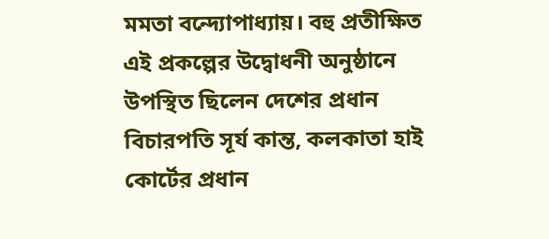মমতা বন্দ্যোপাধ্যায়। বহু প্রতীক্ষিত এই প্রকল্পের উদ্বোধনী অনুষ্ঠানে উপস্থিত ছিলেন দেশের প্রধান বিচারপতি সূর্য কান্ত, কলকাতা হাই কোর্টের প্রধান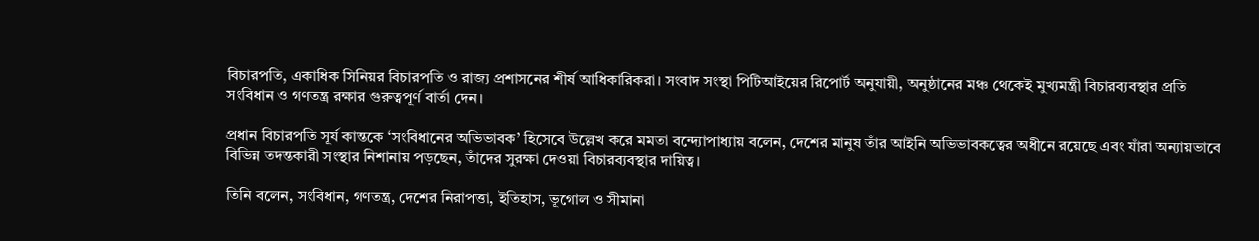বিচারপতি, একাধিক সিনিয়র বিচারপতি ও রাজ্য প্রশাসনের শীর্ষ আধিকারিকরা। সংবাদ সংস্থা পিটিআইয়ের রিপোর্ট অনুযায়ী, অনুষ্ঠানের মঞ্চ থেকেই মুখ্যমন্ত্রী বিচারব্যবস্থার প্রতি সংবিধান ও গণতন্ত্র রক্ষার গুরুত্বপূর্ণ বার্তা দেন।

প্রধান বিচারপতি সূর্য কান্তকে ‘সংবিধানের অভিভাবক’ হিসেবে উল্লেখ করে মমতা বন্দ্যোপাধ্যায় বলেন, দেশের মানুষ তাঁর আইনি অভিভাবকত্বের অধীনে রয়েছে এবং যাঁরা অন্যায়ভাবে বিভিন্ন তদন্তকারী সংস্থার নিশানায় পড়ছেন, তাঁদের সুরক্ষা দেওয়া বিচারব্যবস্থার দায়িত্ব।

তিনি বলেন, সংবিধান, গণতন্ত্র, দেশের নিরাপত্তা, ইতিহাস, ভূগোল ও সীমানা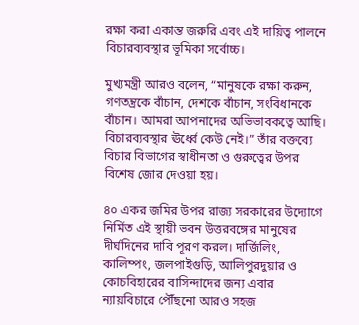রক্ষা করা একান্ত জরুরি এবং এই দায়িত্ব পালনে বিচারব্যবস্থার ভূমিকা সর্বোচ্চ।

মুখ্যমন্ত্রী আরও বলেন, “মানুষকে রক্ষা করুন, গণতন্ত্রকে বাঁচান, দেশকে বাঁচান, সংবিধানকে বাঁচান। আমরা আপনাদের অভিভাবকত্বে আছি। বিচারব্যবস্থার ঊর্ধ্বে কেউ নেই।” তাঁর বক্তব্যে বিচার বিভাগের স্বাধীনতা ও গুরুত্বের উপর বিশেষ জোর দেওয়া হয়।

৪০ একর জমির উপর রাজ্য সরকারের উদ্যোগে নির্মিত এই স্থায়ী ভবন উত্তরবঙ্গের মানুষের দীর্ঘদিনের দাবি পূরণ করল। দার্জিলিং, কালিম্পং, জলপাইগুড়ি, আলিপুরদুয়ার ও কোচবিহারের বাসিন্দাদের জন্য এবার ন্যায়বিচারে পৌঁছনো আরও সহজ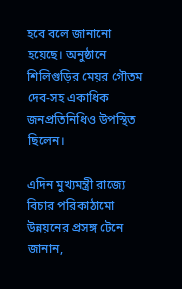হবে বলে জানানো হয়েছে। অনুষ্ঠানে শিলিগুড়ির মেয়র গৌতম দেব-সহ একাধিক জনপ্রতিনিধিও উপস্থিত ছিলেন।

এদিন মুখ্যমন্ত্রী রাজ্যে বিচার পরিকাঠামো উন্নয়নের প্রসঙ্গ টেনে জানান,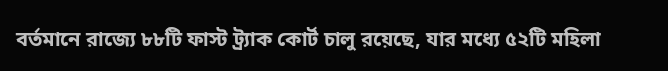বর্তমানে রাজ্যে ৮৮টি ফাস্ট ট্র্যাক কোর্ট চালু রয়েছে, যার মধ্যে ৫২টি মহিলা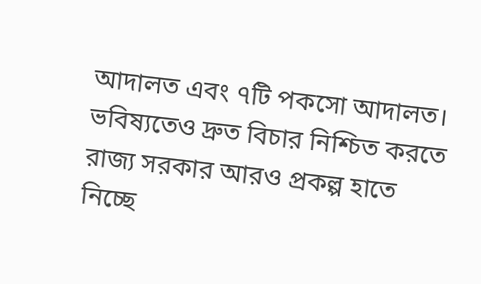আদালত এবং ৭টি পকসো আদালত। ভবিষ্যতেও দ্রুত বিচার নিশ্চিত করতে রাজ্য সরকার আরও প্রকল্প হাতে নিচ্ছে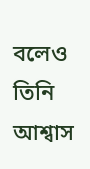বলেও তিনি আশ্বাস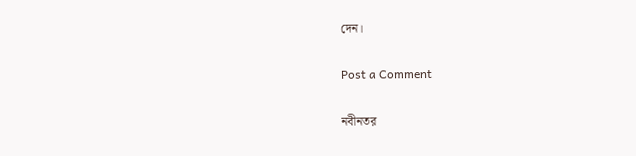দেন।

Post a Comment

নবীনতর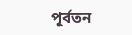পূর্বতন